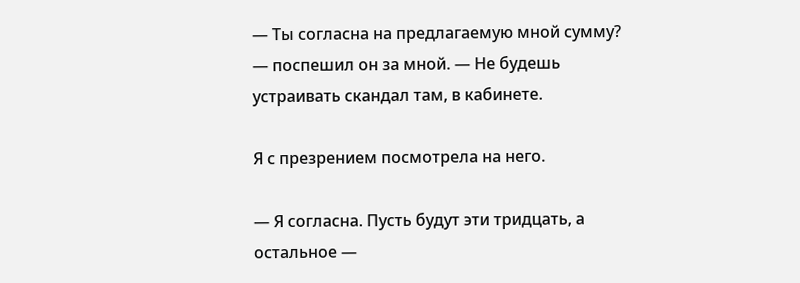— Ты согласна на предлагаемую мной сумму? — поспешил он за мной. — Не будешь устраивать скандал там, в кабинете.

Я с презрением посмотрела на него.

— Я согласна. Пусть будут эти тридцать, а остальное —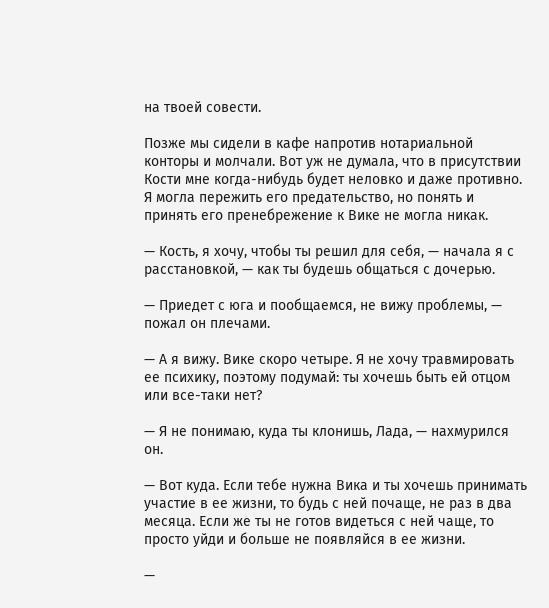на твоей совести.

Позже мы сидели в кафе напротив нотариальной конторы и молчали. Вот уж не думала, что в присутствии Кости мне когда-нибудь будет неловко и даже противно. Я могла пережить его предательство, но понять и принять его пренебрежение к Вике не могла никак.

— Кость, я хочу, чтобы ты решил для себя, — начала я с расстановкой, — как ты будешь общаться с дочерью.

— Приедет с юга и пообщаемся, не вижу проблемы, — пожал он плечами.

— А я вижу. Вике скоро четыре. Я не хочу травмировать ее психику, поэтому подумай: ты хочешь быть ей отцом или все-таки нет?

— Я не понимаю, куда ты клонишь, Лада, — нахмурился он.

— Вот куда. Если тебе нужна Вика и ты хочешь принимать участие в ее жизни, то будь с ней почаще, не раз в два месяца. Если же ты не готов видеться с ней чаще, то просто уйди и больше не появляйся в ее жизни.

—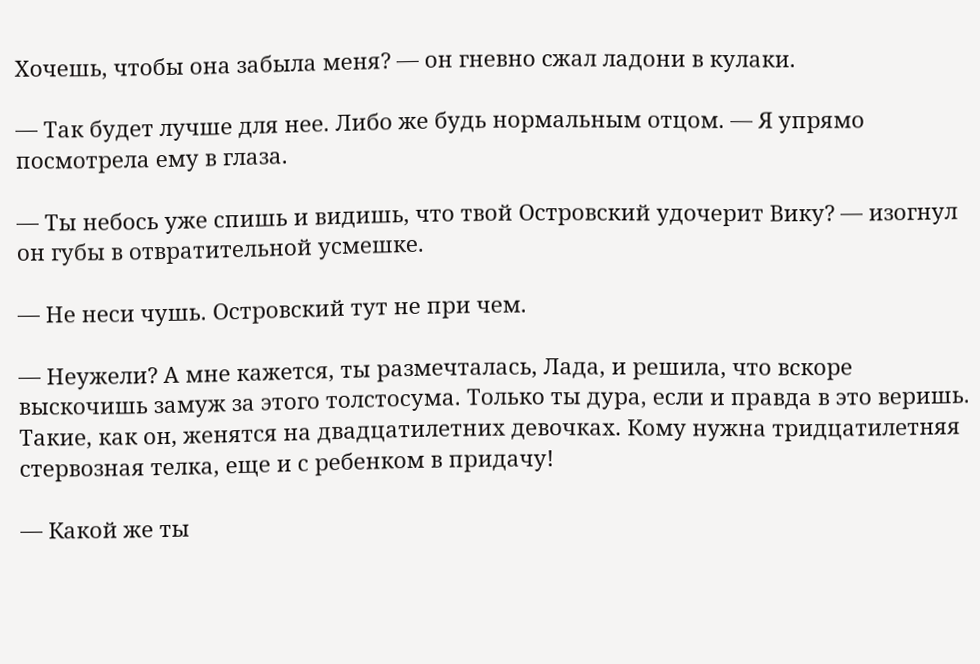Хочешь, чтобы она забыла меня? — он гневно сжал ладони в кулаки.

— Так будет лучше для нее. Либо же будь нормальным отцом. — Я упрямо посмотрела ему в глаза.

— Ты небось уже спишь и видишь, что твой Островский удочерит Вику? — изогнул он губы в отвратительной усмешке.

— Не неси чушь. Островский тут не при чем.

— Неужели? А мне кажется, ты размечталась, Лада, и решила, что вскоре выскочишь замуж за этого толстосума. Только ты дура, если и правда в это веришь. Такие, как он, женятся на двадцатилетних девочках. Кому нужна тридцатилетняя стервозная телка, еще и с ребенком в придачу!

— Какой же ты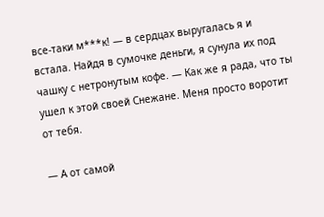все-таки м***к! — в сердцах выругалась я и встала. Найдя в сумочке деньги, я сунула их под чашку с нетронутым кофе. — Как же я рада, что ты ушел к этой своей Снежане. Меня просто воротит от тебя.

— А от самой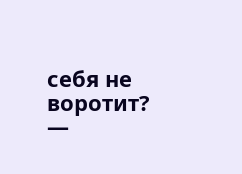себя не воротит? —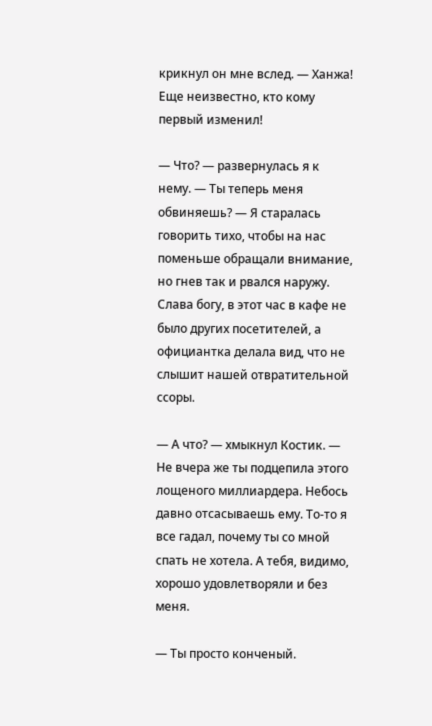крикнул он мне вслед. — Ханжа! Еще неизвестно, кто кому первый изменил!

— Что? — развернулась я к нему. — Ты теперь меня обвиняешь? — Я старалась говорить тихо, чтобы на нас поменьше обращали внимание, но гнев так и рвался наружу. Слава богу, в этот час в кафе не было других посетителей, а официантка делала вид, что не слышит нашей отвратительной ссоры.

— А что? — хмыкнул Костик. — Не вчера же ты подцепила этого лощеного миллиардера. Небось давно отсасываешь ему. То-то я все гадал, почему ты со мной спать не хотела. А тебя, видимо, хорошо удовлетворяли и без меня.

— Ты просто конченый.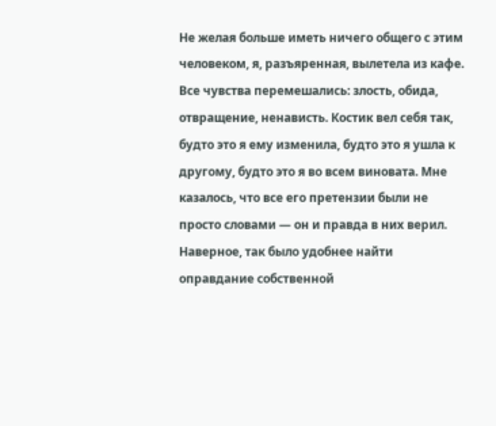Не желая больше иметь ничего общего с этим человеком, я, разъяренная, вылетела из кафе. Все чувства перемешались: злость, обида, отвращение, ненависть. Костик вел себя так, будто это я ему изменила, будто это я ушла к другому, будто это я во всем виновата. Мне казалось, что все его претензии были не просто словами — он и правда в них верил. Наверное, так было удобнее найти оправдание собственной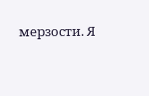мерзости. Я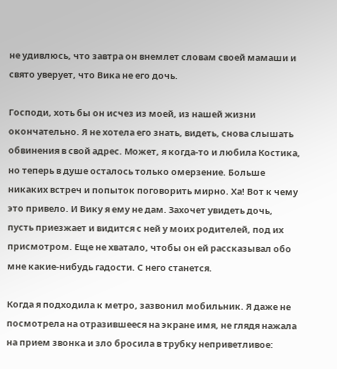не удивлюсь, что завтра он внемлет словам своей мамаши и свято уверует, что Вика не его дочь.

Господи, хоть бы он исчез из моей, из нашей жизни окончательно. Я не хотела его знать, видеть, снова слышать обвинения в свой адрес. Может, я когда-то и любила Костика, но теперь в душе осталось только омерзение. Больше никаких встреч и попыток поговорить мирно. Ха! Вот к чему это привело. И Вику я ему не дам. Захочет увидеть дочь, пусть приезжает и видится с ней у моих родителей, под их присмотром. Еще не хватало, чтобы он ей рассказывал обо мне какие-нибудь гадости. С него станется.

Когда я подходила к метро, зазвонил мобильник. Я даже не посмотрела на отразившееся на экране имя, не глядя нажала на прием звонка и зло бросила в трубку неприветливое: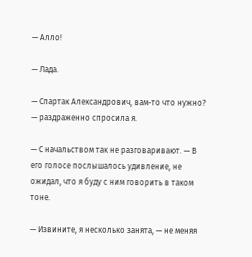— Алло!

— Лада.

— Спартак Александрович, вам-то что нужно? — раздраженно спросила я.

— С начальством так не разговаривают. — В его голосе послышалось удивление, не ожидал, что я буду с ним говорить в таком тоне.

— Извините, я несколько занята, — не меняя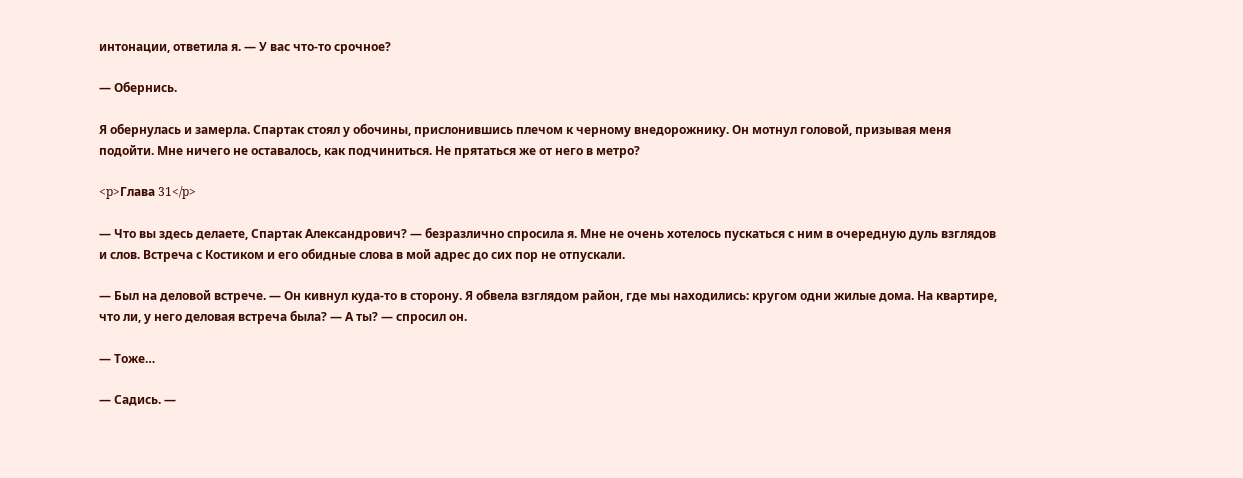интонации, ответила я. — У вас что-то срочное?

— Обернись.

Я обернулась и замерла. Спартак стоял у обочины, прислонившись плечом к черному внедорожнику. Он мотнул головой, призывая меня подойти. Мне ничего не оставалось, как подчиниться. Не прятаться же от него в метро?

<p>Глава 31</p>

— Что вы здесь делаете, Спартак Александрович? — безразлично спросила я. Мне не очень хотелось пускаться с ним в очередную дуль взглядов и слов. Встреча с Костиком и его обидные слова в мой адрес до сих пор не отпускали.

— Был на деловой встрече. — Он кивнул куда-то в сторону. Я обвела взглядом район, где мы находились: кругом одни жилые дома. На квартире, что ли, у него деловая встреча была? — А ты? — спросил он.

— Тоже…

— Садись. —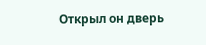Открыл он дверь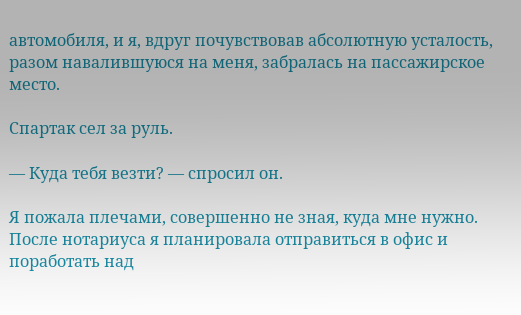автомобиля, и я, вдруг почувствовав абсолютную усталость, разом навалившуюся на меня, забралась на пассажирское место.

Спартак сел за руль.

— Куда тебя везти? — спросил он.

Я пожала плечами, совершенно не зная, куда мне нужно. После нотариуса я планировала отправиться в офис и поработать над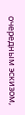очередным эскизом,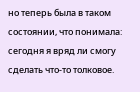но теперь была в таком состоянии, что понимала: сегодня я вряд ли смогу сделать что-то толковое.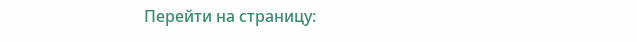Перейти на страницу: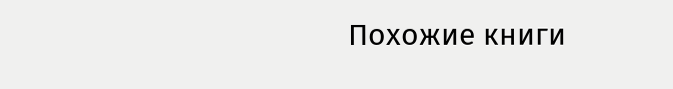Похожие книги